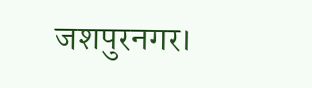जशपुरनगर।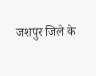जशपुर जिले के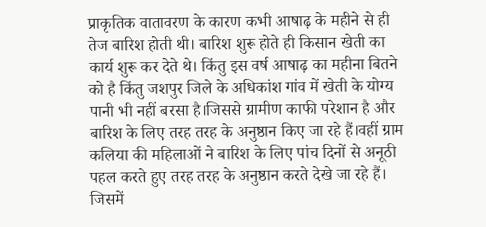प्राकृतिक वातावरण के कारण कभी आषाढ़ के महीने से ही तेज बारिश होती थी। बारिश शुरू होते ही किसान खेती का कार्य शुरू कर देते थे। किंतु इस वर्ष आषाढ़ का महीना बितने को है किंतु जशपुर जिले के अधिकांश गांव में खेती के योग्य पानी भी नहीं बरसा है।जिससे ग्रामीण काफी परेशान है और बारिश के लिए तरह तरह के अनुष्ठान किए जा रहे हैं।वहीं ग्राम कलिया की महिलाओं ने बारिश के लिए पांच दिनों से अनूठी पहल करते हुए तरह तरह के अनुष्ठान करते देखे जा रहे हैं। जिसमें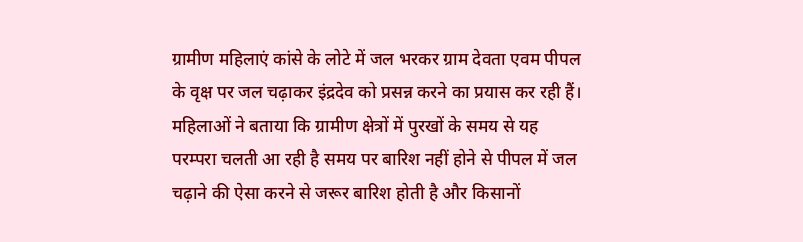ग्रामीण महिलाएं कांसे के लोटे में जल भरकर ग्राम देवता एवम पीपल के वृक्ष पर जल चढ़ाकर इंद्रदेव को प्रसन्न करने का प्रयास कर रही हैं।
महिलाओं ने बताया कि ग्रामीण क्षेत्रों में पुरखों के समय से यह परम्परा चलती आ रही है समय पर बारिश नहीं होने से पीपल में जल चढ़ाने की ऐसा करने से जरूर बारिश होती है और किसानों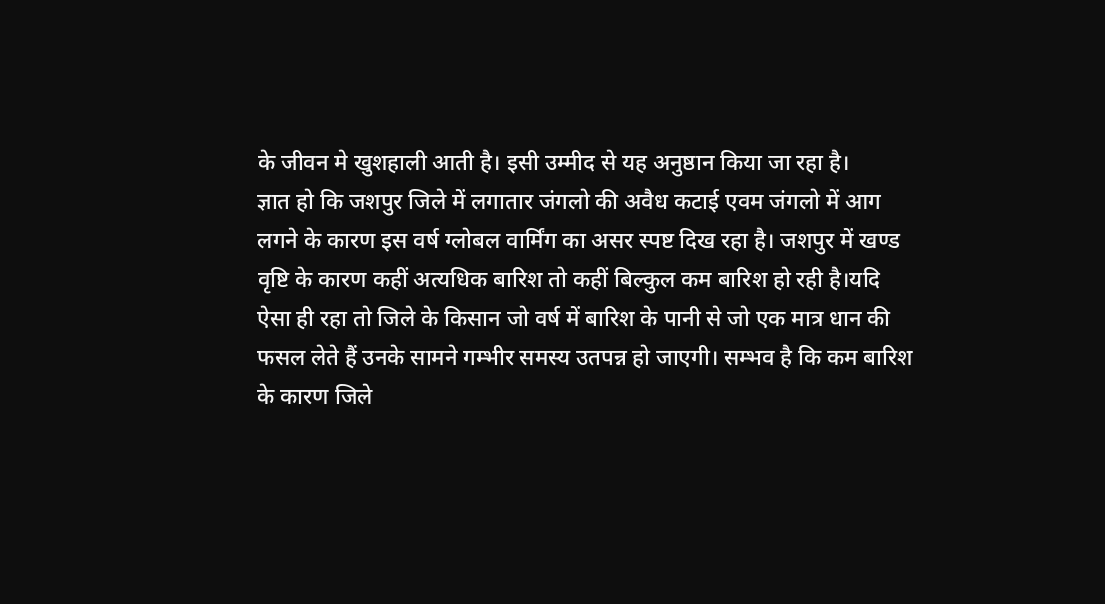के जीवन मे खुशहाली आती है। इसी उम्मीद से यह अनुष्ठान किया जा रहा है।
ज्ञात हो कि जशपुर जिले में लगातार जंगलो की अवैध कटाई एवम जंगलो में आग लगने के कारण इस वर्ष ग्लोबल वार्मिंग का असर स्पष्ट दिख रहा है। जशपुर में खण्ड वृष्टि के कारण कहीं अत्यधिक बारिश तो कहीं बिल्कुल कम बारिश हो रही है।यदि ऐसा ही रहा तो जिले के किसान जो वर्ष में बारिश के पानी से जो एक मात्र धान की फसल लेते हैं उनके सामने गम्भीर समस्य उतपन्न हो जाएगी। सम्भव है कि कम बारिश के कारण जिले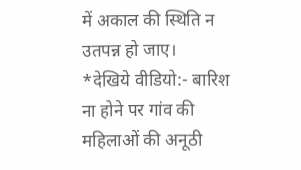में अकाल की स्थिति न उतपन्न हो जाए।
*देखिये वीडियो:- बारिश ना होने पर गांव की महिलाओं की अनूठी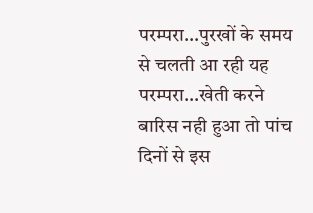परम्परा…पुरखों के समय से चलती आ रही यह परम्परा…खेती करने बारिस नही हुआ तो पांच दिनों से इस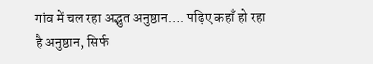गांव में चल रहा अद्भुत अनुष्ठान…. पढ़िए कहाँ हो रहा है अनुष्ठान, सिर्फ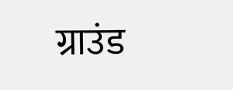ग्राउंड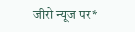जीरो न्यूज पर*